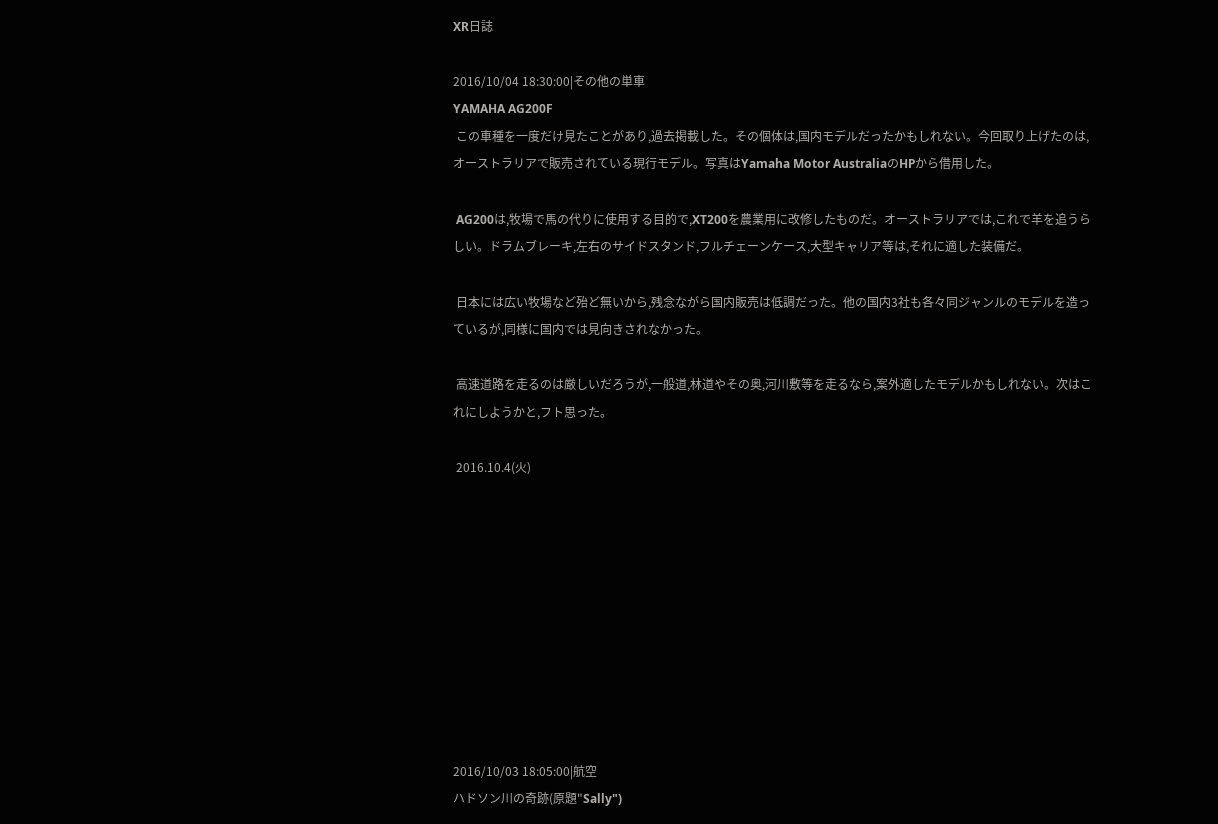XR日誌

2016/10/04 18:30:00|その他の単車
YAMAHA AG200F
 この車種を一度だけ見たことがあり,過去掲載した。その個体は,国内モデルだったかもしれない。今回取り上げたのは,オーストラリアで販売されている現行モデル。写真はYamaha Motor AustraliaのHPから借用した。

 AG200は,牧場で馬の代りに使用する目的で,XT200を農業用に改修したものだ。オーストラリアでは,これで羊を追うらしい。ドラムブレーキ,左右のサイドスタンド,フルチェーンケース,大型キャリア等は,それに適した装備だ。

 日本には広い牧場など殆ど無いから,残念ながら国内販売は低調だった。他の国内3社も各々同ジャンルのモデルを造っているが,同様に国内では見向きされなかった。

 高速道路を走るのは厳しいだろうが,一般道,林道やその奥,河川敷等を走るなら,案外適したモデルかもしれない。次はこれにしようかと,フト思った。

 2016.10.4(火)










2016/10/03 18:05:00|航空
ハドソン川の奇跡(原題"Sally")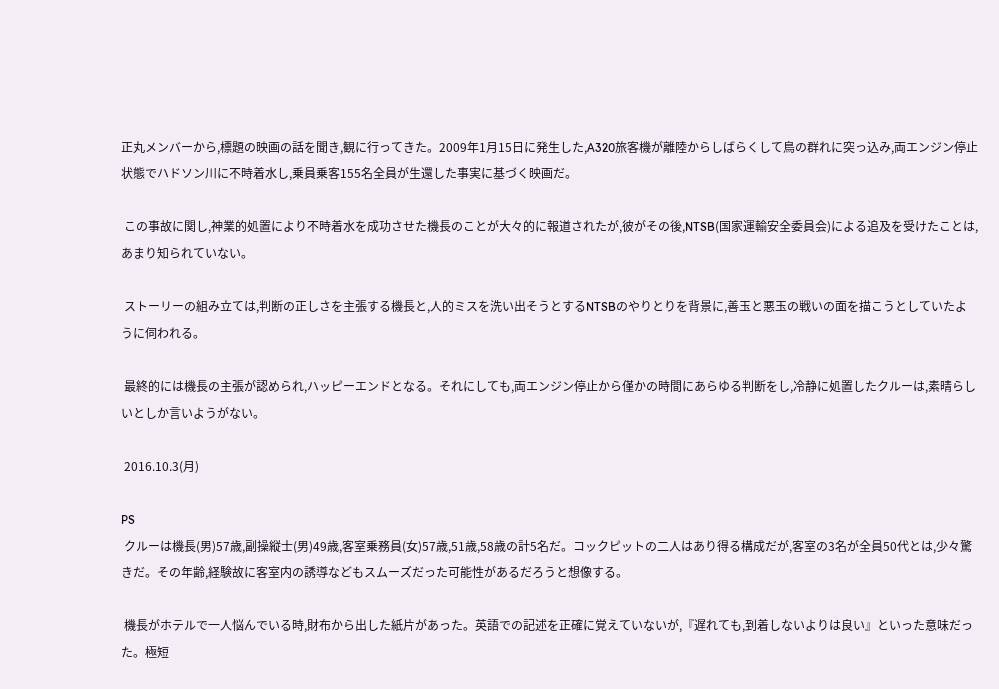正丸メンバーから,標題の映画の話を聞き,観に行ってきた。2009年1月15日に発生した,A320旅客機が離陸からしばらくして鳥の群れに突っ込み,両エンジン停止状態でハドソン川に不時着水し,乗員乗客155名全員が生還した事実に基づく映画だ。

 この事故に関し,神業的処置により不時着水を成功させた機長のことが大々的に報道されたが,彼がその後,NTSB(国家運輸安全委員会)による追及を受けたことは,あまり知られていない。

 ストーリーの組み立ては,判断の正しさを主張する機長と,人的ミスを洗い出そうとするNTSBのやりとりを背景に,善玉と悪玉の戦いの面を描こうとしていたように伺われる。

 最終的には機長の主張が認められ,ハッピーエンドとなる。それにしても,両エンジン停止から僅かの時間にあらゆる判断をし,冷静に処置したクルーは,素晴らしいとしか言いようがない。

 2016.10.3(月)

PS
 クルーは機長(男)57歳,副操縦士(男)49歳,客室乗務員(女)57歳,51歳,58歳の計5名だ。コックピットの二人はあり得る構成だが,客室の3名が全員50代とは,少々驚きだ。その年齢,経験故に客室内の誘導などもスムーズだった可能性があるだろうと想像する。

 機長がホテルで一人悩んでいる時,財布から出した紙片があった。英語での記述を正確に覚えていないが,『遅れても,到着しないよりは良い』といった意味だった。極短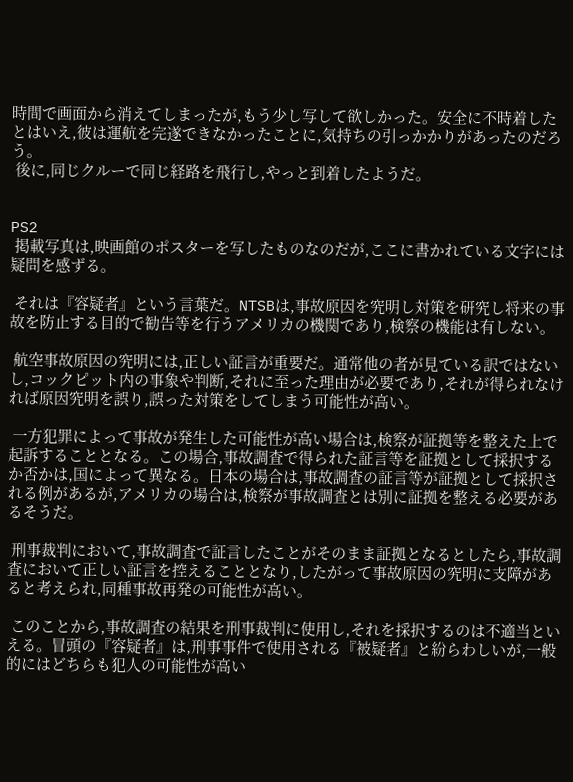時間で画面から消えてしまったが,もう少し写して欲しかった。安全に不時着したとはいえ,彼は運航を完遂できなかったことに,気持ちの引っかかりがあったのだろう。
 後に,同じクルーで同じ経路を飛行し,やっと到着したようだ。


PS2
 掲載写真は,映画館のポスターを写したものなのだが,ここに書かれている文字には疑問を感ずる。

 それは『容疑者』という言葉だ。NTSBは,事故原因を究明し対策を研究し将来の事故を防止する目的で勧告等を行うアメリカの機関であり,検察の機能は有しない。

 航空事故原因の究明には,正しい証言が重要だ。通常他の者が見ている訳ではないし,コックピット内の事象や判断,それに至った理由が必要であり,それが得られなければ原因究明を誤り,誤った対策をしてしまう可能性が高い。

 一方犯罪によって事故が発生した可能性が高い場合は,検察が証拠等を整えた上で起訴することとなる。この場合,事故調査で得られた証言等を証拠として採択するか否かは,国によって異なる。日本の場合は,事故調査の証言等が証拠として採択される例があるが,アメリカの場合は,検察が事故調査とは別に証拠を整える必要があるそうだ。

 刑事裁判において,事故調査で証言したことがそのまま証拠となるとしたら,事故調査において正しい証言を控えることとなり,したがって事故原因の究明に支障があると考えられ,同種事故再発の可能性が高い。

 このことから,事故調査の結果を刑事裁判に使用し,それを採択するのは不適当といえる。冒頭の『容疑者』は,刑事事件で使用される『被疑者』と紛らわしいが,一般的にはどちらも犯人の可能性が高い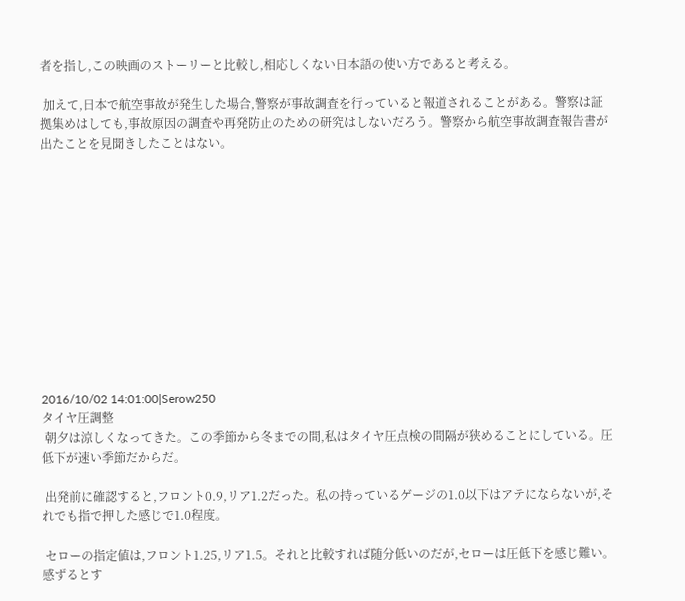者を指し,この映画のストーリーと比較し,相応しくない日本語の使い方であると考える。

 加えて,日本で航空事故が発生した場合,警察が事故調査を行っていると報道されることがある。警察は証拠集めはしても,事故原因の調査や再発防止のための研究はしないだろう。警察から航空事故調査報告書が出たことを見聞きしたことはない。












2016/10/02 14:01:00|Serow250
タイヤ圧調整
 朝夕は涼しくなってきた。この季節から冬までの間,私はタイヤ圧点検の間隔が狭めることにしている。圧低下が速い季節だからだ。

 出発前に確認すると,フロント0.9,リア1.2だった。私の持っているゲージの1.0以下はアテにならないが,それでも指で押した感じで1.0程度。

 セローの指定値は,フロント1.25,リア1.5。それと比較すれば随分低いのだが,セローは圧低下を感じ難い。感ずるとす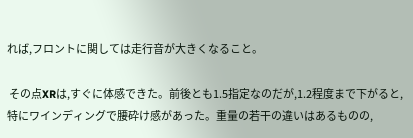れば,フロントに関しては走行音が大きくなること。

 その点XRは,すぐに体感できた。前後とも1.5指定なのだが,1.2程度まで下がると,特にワインディングで腰砕け感があった。重量の若干の違いはあるものの,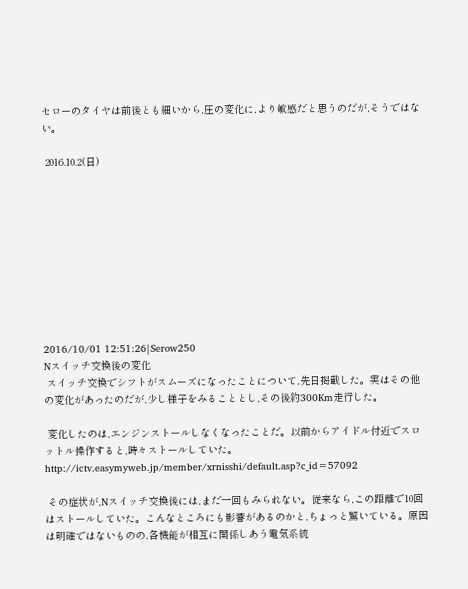セローのタイヤは前後とも細いから,圧の変化に,より敏感だと思うのだが,そうではない。

 2016.10.2(日)










2016/10/01 12:51:26|Serow250
Nスイッチ交換後の変化
 スイッチ交換でシフトがスムーズになったことについて,先日掲載した。実はその他の変化があったのだが,少し様子をみることとし,その後約300Km走行した。

 変化したのは,エンジンストールしなくなったことだ。以前からアイドル付近でスロットル操作すると,時々ストールしていた。
http://ictv.easymyweb.jp/member/xrnisshi/default.asp?c_id=57092

 その症状が,Nスイッチ交換後には,まだ一回もみられない。従来なら,この距離で10回はストールしていた。こんなところにも影響があるのかと,ちょっと驚いている。原因は明確ではないものの,各機能が相互に関係しあう電気系統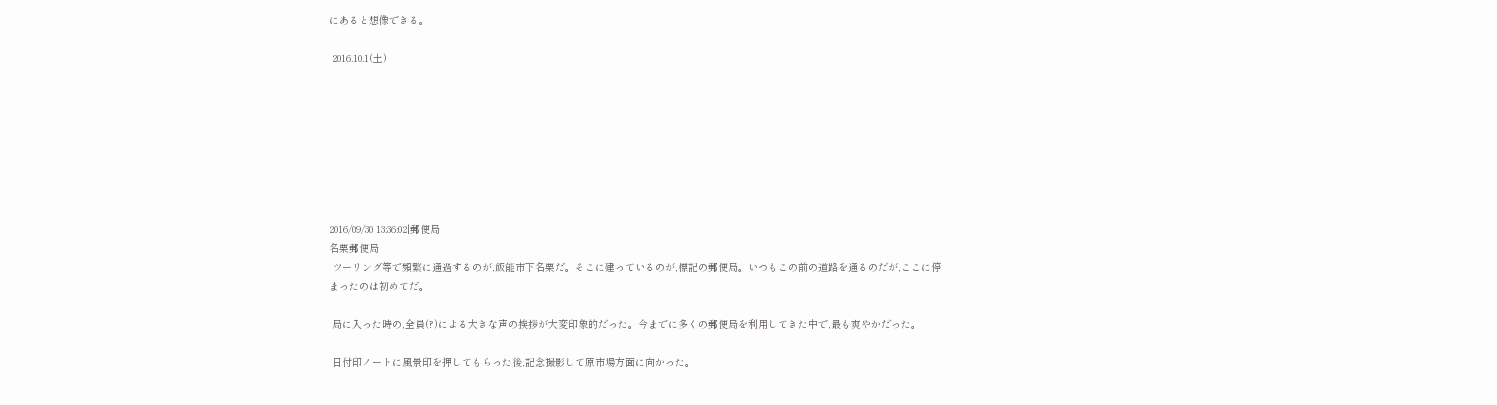にあると想像できる。

 2016.10.1(土)








2016/09/30 13:36:02|郵便局
名栗郵便局
 ツーリング等で頻繁に通過するのが,飯能市下名栗だ。そこに建っているのが,標記の郵便局。いつもこの前の道路を通るのだが,ここに停まったのは初めてだ。

 局に入った時の,全員(?)による大きな声の挨拶が大変印象的だった。今までに多くの郵便局を利用してきた中で,最も爽やかだった。

 日付印ノートに風景印を押してもらった後,記念撮影して原市場方面に向かった。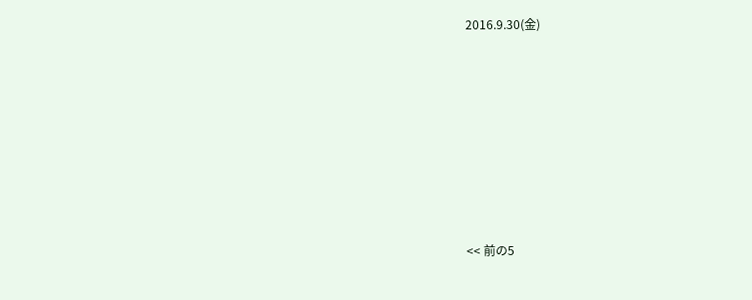2016.9.30(金)










<< 前の5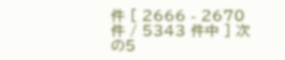件 [ 2666 - 2670 件 / 5343 件中 ] 次の5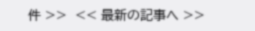件 >>  << 最新の記事へ >>